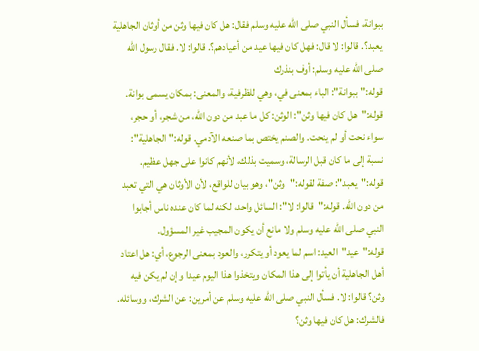ببوانة، فسأل النبي صلى الله عليه وسلم فقال: هل كان فيها وثن من أوثان الجاهلية يعبد؟. قالوا: لا قال: فهل كان فيها عيد من أعيادهم؟. قالوا: لا. فقال رسول الله صلى الله عليه وسلم: أوف بنذرك
قوله:"ببوانة": الباء بمعنى في، وهي للظرفية، والمعنى: بمكان يسمى بوانة.
قوله:"هل كان فيها وثن": الوثن: كل ما عبد من دون الله، من شجر، أو حجر، سواء نحت أو لم ينحت. والصنم يختص بما صنعه الآدمي. قوله:"الجاهلية": نسبة إلى ما كان قبل الرسالة، وسميت بذلك، لأنهم كانوا على جهل عظيم.
قوله:"يعبد": صفة لقوله:"وثن"، وهو بيان للواقع، لأن الأوثان هي التي تعبد من دون الله. قوله:"قالوا: لا": السائل واحد، لكنه لما كان عنده ناس أجابوا النبي صلى الله عليه وسلم ولا مانع أن يكون المجيب غير المسؤول.
قوله:"عيد"العيد: اسم لما يعود أو يتكرر، والعود بمعنى الرجوع، أي: هل اعتاد أهل الجاهلية أن يأتوا إلى هذا المكان ويتخذوا هذا اليوم عيدا وإن لم يكن فيه وثن؟ قالوا: لا. فسأل النبي صلى الله عليه وسلم عن أمرين: عن الشرك، ووسائله.
فالشرك: هل كان فيها وثن؟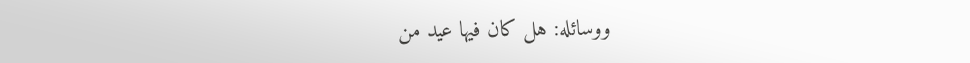ووسائله: هل كان فيها عيد من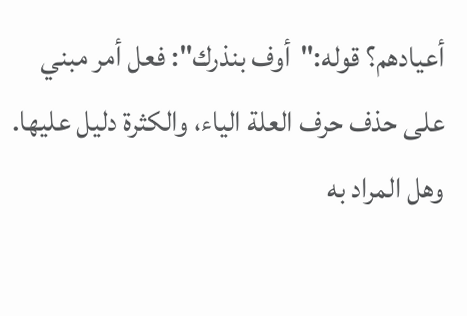أعيادهم؟ قوله:"أوف بنذرك": فعل أمر مبني على حذف حرف العلة الياء، والكثرة دليل عليها. وهل المراد به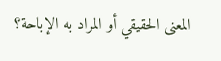المعنى الحقيقي أو المراد به الإباحة؟